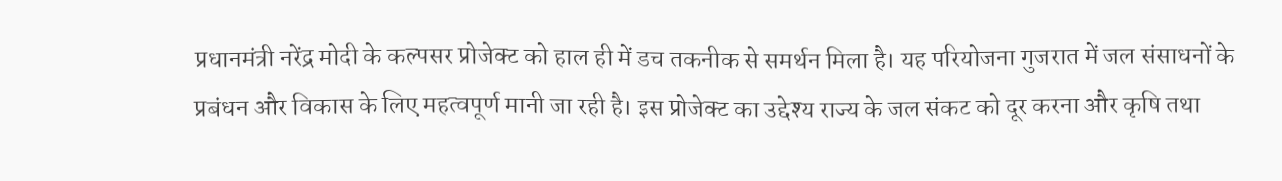प्रधानमंत्री नरेंद्र मोदी के कल्पसर प्रोजेक्ट को हाल ही में डच तकनीक से समर्थन मिला है। यह परियोजना गुजरात में जल संसाधनों के प्रबंधन और विकास के लिए महत्वपूर्ण मानी जा रही है। इस प्रोजेक्ट का उद्देश्य राज्य के जल संकट को दूर करना और कृषि तथा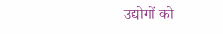उद्योगों को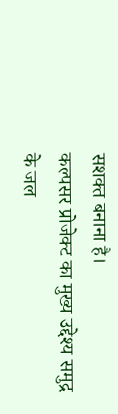सशक्त बनाना है।
कल्पसर प्रोजेक्ट का मुख्य उद्देश्य समुद्र के जल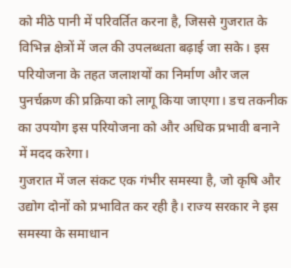को मीठे पानी में परिवर्तित करना है, जिससे गुजरात के विभिन्न क्षेत्रों में जल की उपलब्धता बढ़ाई जा सके। इस परियोजना के तहत जलाशयों का निर्माण और जल पुनर्चक्रण की प्रक्रिया को लागू किया जाएगा। डच तकनीक का उपयोग इस परियोजना को और अधिक प्रभावी बनाने में मदद करेगा।
गुजरात में जल संकट एक गंभीर समस्या है, जो कृषि और उद्योग दोनों को प्रभावित कर रही है। राज्य सरकार ने इस समस्या के समाधान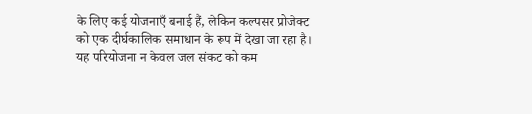के लिए कई योजनाएँ बनाई हैं, लेकिन कल्पसर प्रोजेक्ट को एक दीर्घकालिक समाधान के रूप में देखा जा रहा है। यह परियोजना न केवल जल संकट को कम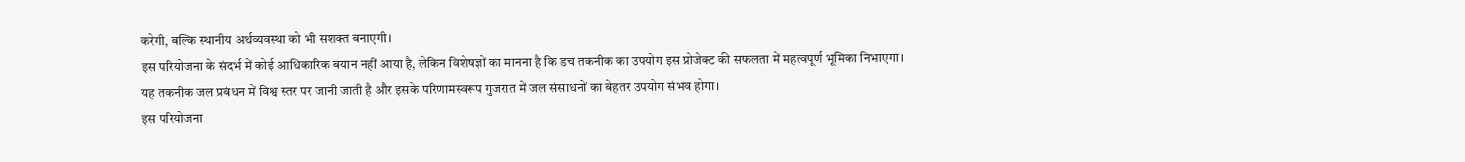करेगी, बल्कि स्थानीय अर्थव्यवस्था को भी सशक्त बनाएगी।
इस परियोजना के संदर्भ में कोई आधिकारिक बयान नहीं आया है, लेकिन विशेषज्ञों का मानना है कि डच तकनीक का उपयोग इस प्रोजेक्ट की सफलता में महत्वपूर्ण भूमिका निभाएगा। यह तकनीक जल प्रबंधन में विश्व स्तर पर जानी जाती है और इसके परिणामस्वरूप गुजरात में जल संसाधनों का बेहतर उपयोग संभव होगा।
इस परियोजना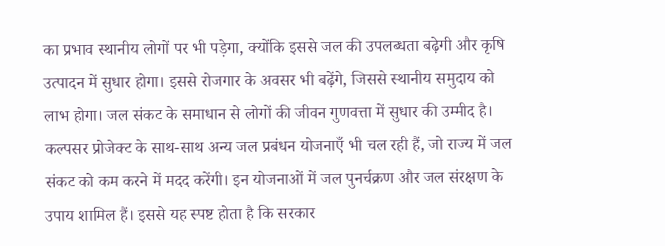का प्रभाव स्थानीय लोगों पर भी पड़ेगा, क्योंकि इससे जल की उपलब्धता बढ़ेगी और कृषि उत्पादन में सुधार होगा। इससे रोजगार के अवसर भी बढ़ेंगे, जिससे स्थानीय समुदाय को लाभ होगा। जल संकट के समाधान से लोगों की जीवन गुणवत्ता में सुधार की उम्मीद है।
कल्पसर प्रोजेक्ट के साथ-साथ अन्य जल प्रबंधन योजनाएँ भी चल रही हैं, जो राज्य में जल संकट को कम करने में मदद करेंगी। इन योजनाओं में जल पुनर्चक्रण और जल संरक्षण के उपाय शामिल हैं। इससे यह स्पष्ट होता है कि सरकार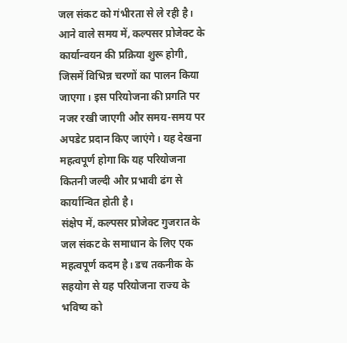जल संकट को गंभीरता से ले रही है।
आने वाले समय में, कल्पसर प्रोजेक्ट के कार्यान्वयन की प्रक्रिया शुरू होगी, जिसमें विभिन्न चरणों का पालन किया जाएगा। इस परियोजना की प्रगति पर नजर रखी जाएगी और समय-समय पर अपडेट प्रदान किए जाएंगे। यह देखना महत्वपूर्ण होगा कि यह परियोजना कितनी जल्दी और प्रभावी ढंग से कार्यान्वित होती है।
संक्षेप में, कल्पसर प्रोजेक्ट गुजरात के जल संकट के समाधान के लिए एक महत्वपूर्ण कदम है। डच तकनीक के सहयोग से यह परियोजना राज्य के भविष्य को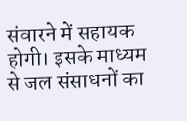संवारने में सहायक होगी। इसके माध्यम से जल संसाधनों का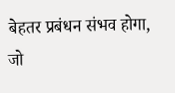बेहतर प्रबंधन संभव होगा, जो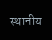स्थानीय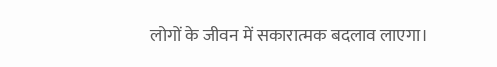लोगों के जीवन में सकारात्मक बदलाव लाएगा।